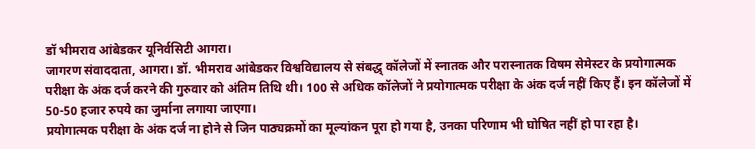डॉ भीमराव आंबेडकर यूनिर्वसिटी आगरा।
जागरण संवाददाता, आगरा। डॉ. भीमराव आंबेडकर विश्वविद्यालय से संबद्ध् कॉलेजों में स्नातक और परास्नातक विषम सेमेस्टर के प्रयोगात्मक परीक्षा के अंक दर्ज करने की गुरुवार को अंतिम तिथि थी। 100 से अधिक कॉलेजों ने प्रयोगात्मक परीक्षा के अंक दर्ज नहीं किए हैं। इन कॉलेजों में 50-50 हजार रुपये का जुर्माना लगाया जाएगा।
प्रयोगात्मक परीक्षा के अंक दर्ज ना होने से जिन पाठ्यक्रमों का मूल्यांकन पूरा हो गया है, उनका परिणाम भी घोषित नहीं हो पा रहा है।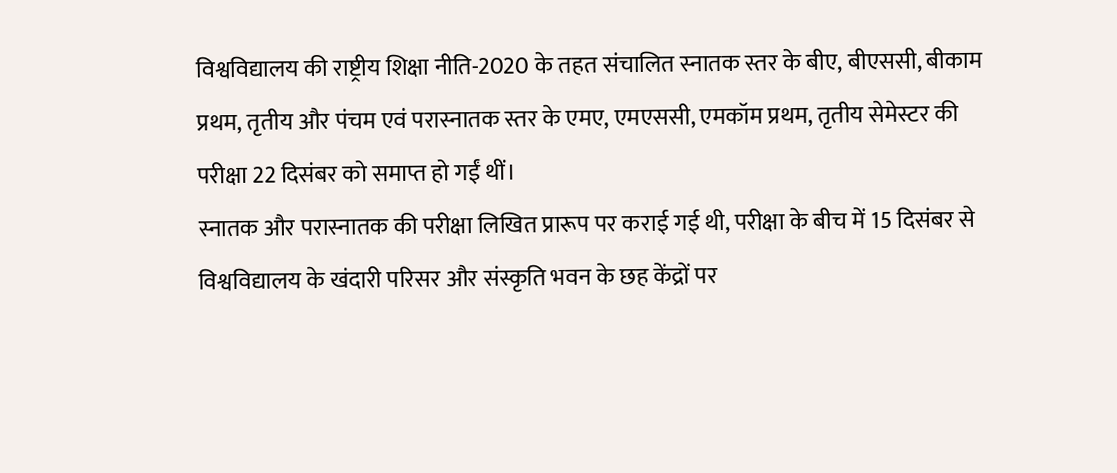विश्वविद्यालय की राष्ट्रीय शिक्षा नीति-2020 के तहत संचालित स्नातक स्तर के बीए, बीएससी, बीकाम प्रथम, तृतीय और पंचम एवं परास्नातक स्तर के एमए, एमएससी, एमकॉम प्रथम, तृतीय सेमेस्टर की परीक्षा 22 दिसंबर को समाप्त हो गईं थीं।
स्नातक और परास्नातक की परीक्षा लिखित प्रारूप पर कराई गई थी, परीक्षा के बीच में 15 दिसंबर से विश्वविद्यालय के खंदारी परिसर और संस्कृति भवन के छह केंद्रों पर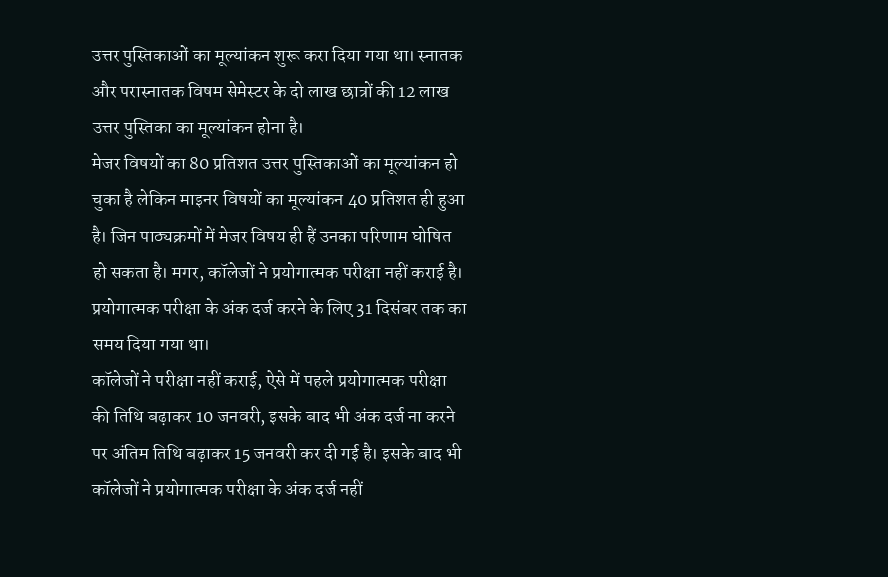उत्तर पुस्तिकाओं का मूल्यांकन शुरू करा दिया गया था। स्नातक और परास्नातक विषम सेमेस्टर के दो लाख छात्रों की 12 लाख उत्तर पुस्तिका का मूल्यांकन होना है।
मेजर विषयों का 80 प्रतिशत उत्तर पुस्तिकाओं का मूल्यांकन हो चुका है लेकिन माइनर विषयों का मूल्यांकन 40 प्रतिशत ही हुआ है। जिन पाठ्यक्रमों में मेजर विषय ही हैं उनका परिणाम घोषित हो सकता है। मगर, कॉलेजों ने प्रयोगात्मक परीक्षा नहीं कराई है। प्रयोगात्मक परीक्षा के अंक दर्ज करने के लिए 31 दिसंबर तक का समय दिया गया था।
कॉलेजों ने परीक्षा नहीं कराई, ऐसे में पहले प्रयोगात्मक परीक्षा की तिथि बढ़ाकर 10 जनवरी, इसके बाद भी अंक दर्ज ना करने पर अंतिम तिथि बढ़ाकर 15 जनवरी कर दी गई है। इसके बाद भी कॉलेजों ने प्रयोगात्मक परीक्षा के अंक दर्ज नहीं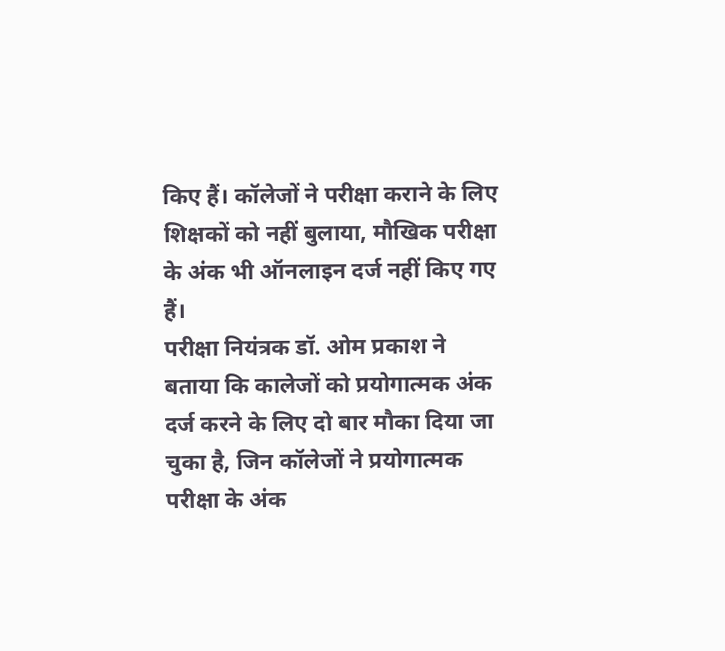किए हैं। कॉलेजों ने परीक्षा कराने के लिए शिक्षकों को नहीं बुलाया, मौखिक परीक्षा के अंक भी ऑनलाइन दर्ज नहीं किए गए हैं।
परीक्षा नियंत्रक डॉ. ओम प्रकाश ने बताया कि कालेजों को प्रयोगात्मक अंक दर्ज करने के लिए दो बार मौका दिया जा चुका है, जिन कॉलेजों ने प्रयोगात्मक परीक्षा के अंक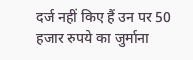दर्ज नहीं किए हैं उन पर 50 हजार रुपये का जुर्माना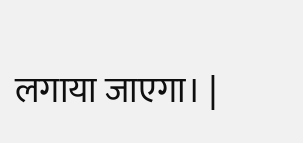लगाया जाएगा। |